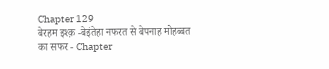Chapter 129
बेरहम इश्क़ -बेइंतेहा नफरत से बेपनाह मोहब्बत का सफर - Chapter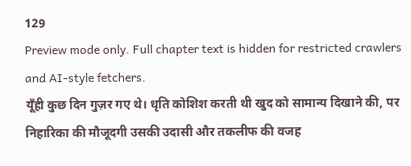129
Preview mode only. Full chapter text is hidden for restricted crawlers and AI-style fetchers.
यूँही कुछ दिन गुज़र गए थे। धृति कोशिश करती थी खुद को सामान्य दिखाने की, पर निहारिका की मौजूदगी उसकी उदासी और तकलीफ की वजह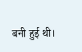बनी हुई थी।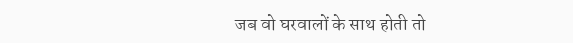जब वो घरवालों के साथ होती तो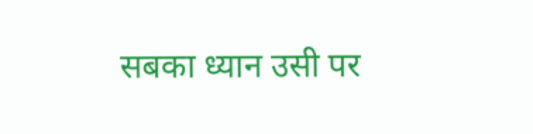सबका ध्यान उसी पर